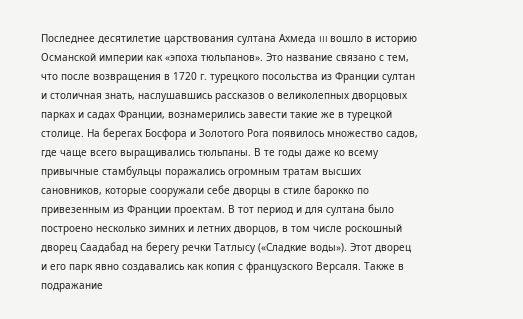Последнее десятилетие царствования султана Ахмеда III вошло в историю Османской империи как «эпоха тюльпанов». Это название связано с тем, что после возвращения в 1720 г. турецкого посольства из Франции султан и столичная знать, наслушавшись рассказов о великолепных дворцовых парках и садах Франции, вознамерились завести такие же в турецкой столице. На берегах Босфора и Золотого Рога появилось множество садов, где чаще всего выращивались тюльпаны. В те годы даже ко всему привычные стамбульцы поражались огромным тратам высших сановников, которые сооружали себе дворцы в стиле барокко по привезенным из Франции проектам. В тот период и для султана было построено несколько зимних и летних дворцов, в том числе роскошный дворец Саадабад на берегу речки Татлысу («Сладкие воды»). Этот дворец и его парк явно создавались как копия с французского Версаля. Также в подражание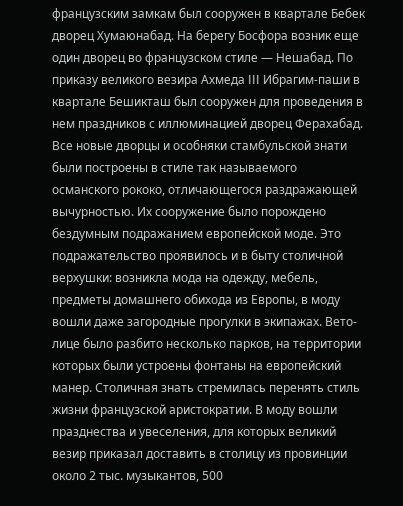французским замкам был сооружен в квартале Бебек дворец Хумаюнабад. На берегу Босфора возник еще один дворец во французском стиле — Нешабад. По приказу великого везира Ахмеда III Ибрагим-паши в квартале Бешикташ был сооружен для проведения в нем праздников с иллюминацией дворец Ферахабад. Все новые дворцы и особняки стамбульской знати были построены в стиле так называемого османского рококо, отличающегося раздражающей вычурностью. Их сооружение было порождено бездумным подражанием европейской моде. Это подражательство проявилось и в быту столичной верхушки: возникла мода на одежду, мебель, предметы домашнего обихода из Европы, в моду вошли даже загородные прогулки в экипажах. Вето-лице было разбито несколько парков, на территории которых были устроены фонтаны на европейский манер. Столичная знать стремилась перенять стиль жизни французской аристократии. В моду вошли празднества и увеселения, для которых великий везир приказал доставить в столицу из провинции около 2 тыс. музыкантов, 500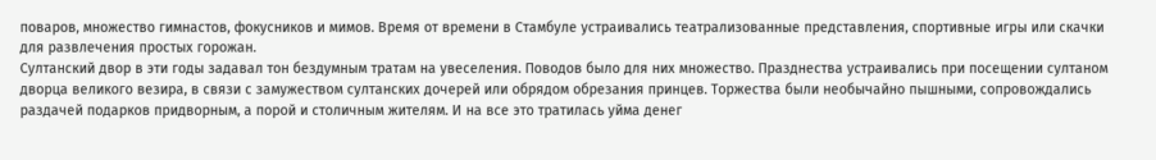поваров, множество гимнастов, фокусников и мимов. Время от времени в Стамбуле устраивались театрализованные представления, спортивные игры или скачки для развлечения простых горожан.
Султанский двор в эти годы задавал тон бездумным тратам на увеселения. Поводов было для них множество. Празднества устраивались при посещении султаном дворца великого везира, в связи с замужеством султанских дочерей или обрядом обрезания принцев. Торжества были необычайно пышными, сопровождались раздачей подарков придворным, а порой и столичным жителям. И на все это тратилась уйма денег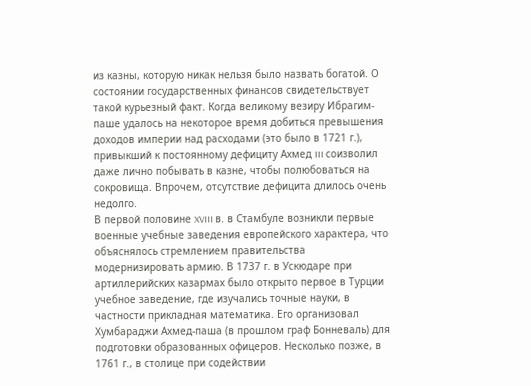из казны, которую никак нельзя было назвать богатой. О состоянии государственных финансов свидетельствует такой курьезный факт. Когда великому везиру Ибрагим-паше удалось на некоторое время добиться превышения доходов империи над расходами (это было в 1721 г.), привыкший к постоянному дефициту Ахмед III соизволил даже лично побывать в казне, чтобы полюбоваться на сокровища. Впрочем, отсутствие дефицита длилось очень недолго.
В первой половине XVIII в. в Стамбуле возникли первые военные учебные заведения европейского характера, что объяснялось стремлением правительства модернизировать армию. В 1737 г. в Ускюдаре при артиллерийских казармах было открыто первое в Турции учебное заведение, где изучались точные науки, в частности прикладная математика. Его организовал Хумбараджи Ахмед-паша (в прошлом граф Бонневаль) для подготовки образованных офицеров. Несколько позже, в 1761 г., в столице при содействии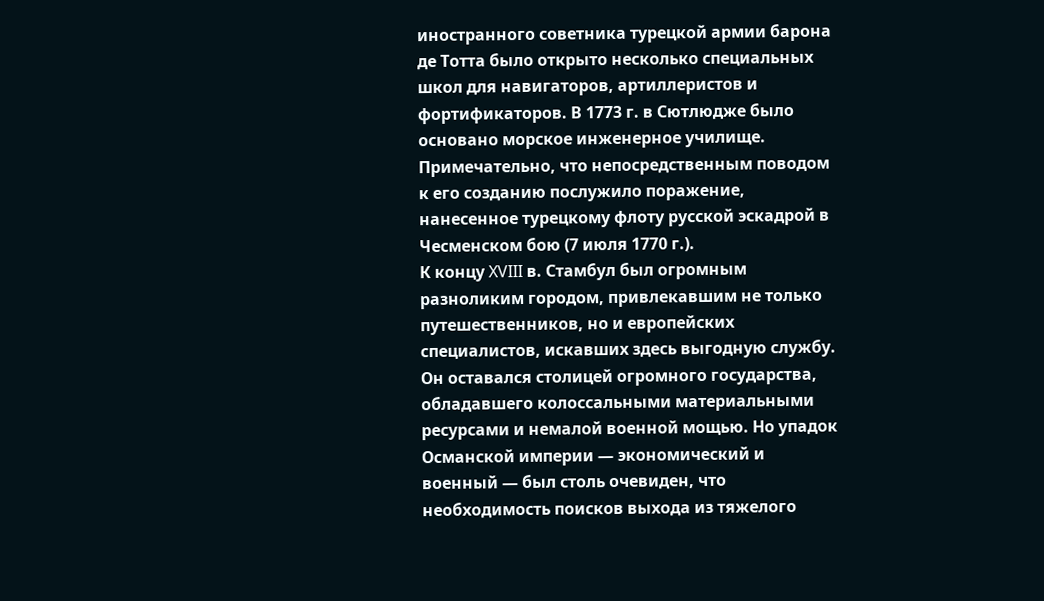иностранного советника турецкой армии барона де Тотта было открыто несколько специальных школ для навигаторов, артиллеристов и фортификаторов. В 1773 г. в Сютлюдже было основано морское инженерное училище. Примечательно, что непосредственным поводом к его созданию послужило поражение, нанесенное турецкому флоту русской эскадрой в Чесменском бою (7 июля 1770 г.).
К концу XVIII в. Стамбул был огромным разноликим городом, привлекавшим не только путешественников, но и европейских специалистов, искавших здесь выгодную службу. Он оставался столицей огромного государства, обладавшего колоссальными материальными ресурсами и немалой военной мощью. Но упадок Османской империи — экономический и военный — был столь очевиден, что необходимость поисков выхода из тяжелого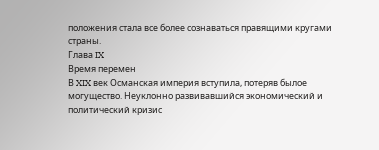положения стала все более сознаваться правящими кругами страны.
Глава IX
Время перемен
В XIX век Османская империя вступила, потеряв былое могущество. Неуклонно развивавшийся экономический и политический кризис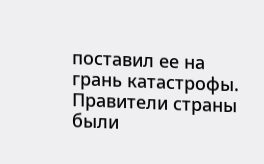поставил ее на грань катастрофы. Правители страны были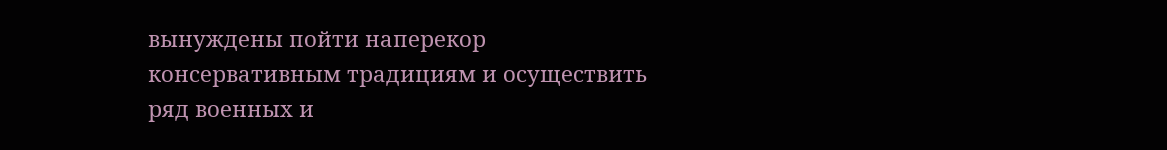вынуждены пойти наперекор консервативным традициям и осуществить ряд военных и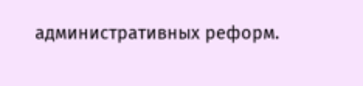административных реформ.